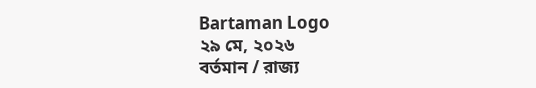Bartaman Logo
২৯ মে, ২০২৬
বর্তমান / রাজ্য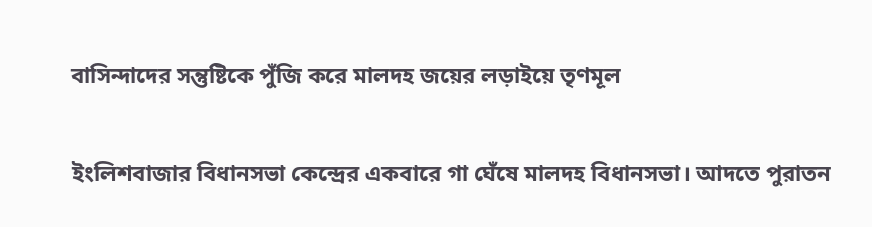বাসিন্দাদের সন্তুষ্টিকে পুঁজি করে মালদহ জয়ের লড়াইয়ে তৃণমূল

ইংলিশবাজার বিধানসভা কেন্দ্রের একবারে গা ঘেঁষে মালদহ বিধানসভা। আদতে পুরাতন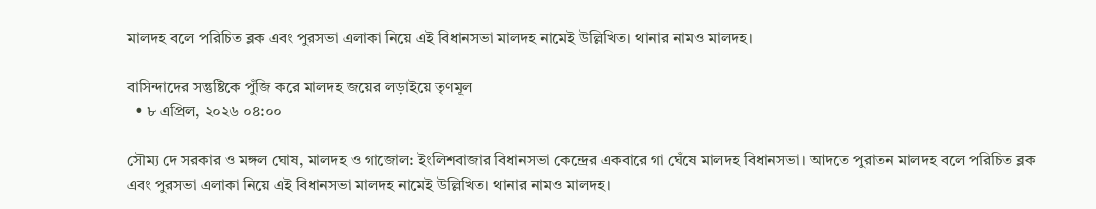মালদহ বলে পরিচিত ব্লক এবং পুরসভা এলাকা নিয়ে এই বিধানসভা মালদহ নামেই উল্লিখিত। থানার নামও মালদহ।

বাসিন্দাদের সন্তুষ্টিকে পুঁজি করে মালদহ জয়ের লড়াইয়ে তৃণমূল
  • ৮ এপ্রিল, ২০২৬ ০৪:০০

সৌম্য দে সরকার ও মঙ্গল ঘোষ, মালদহ ও গাজোল: ইংলিশবাজার বিধানসভা কেন্দ্রের একবারে গা ঘেঁষে মালদহ বিধানসভা। আদতে পুরাতন মালদহ বলে পরিচিত ব্লক এবং পুরসভা এলাকা নিয়ে এই বিধানসভা মালদহ নামেই উল্লিখিত। থানার নামও মালদহ।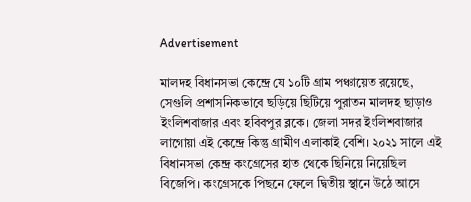Advertisement

মালদহ বিধানসভা কেন্দ্রে যে ১০টি গ্রাম পঞ্চায়েত রয়েছে, সেগুলি প্রশাসনিকভাবে ছড়িয়ে ছিটিয়ে পুরাতন মালদহ ছাড়াও ইংলিশবাজার এবং হবিবপুর ব্লকে। জেলা সদর ইংলিশবাজার লাগোয়া এই কেন্দ্রে কিন্তু গ্রামীণ এলাকাই বেশি। ২০২১ সালে এই বিধানসভা কেন্দ্র কংগ্রেসের হাত থেকে ছিনিয়ে নিয়েছিল বিজেপি। কংগ্রেসকে পিছনে ফেলে দ্বিতীয় স্থানে উঠে আসে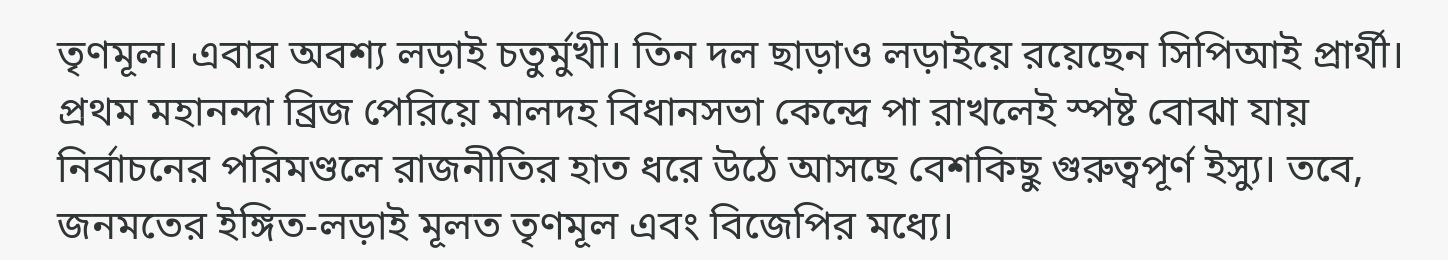তৃণমূল। এবার অবশ্য লড়াই চতুর্মুখী। তিন দল ছাড়াও লড়াইয়ে রয়েছেন সিপিআই প্রার্থী।
প্রথম মহানন্দা ব্রিজ পেরিয়ে মালদহ বিধানসভা কেন্দ্রে পা রাখলেই স্পষ্ট বোঝা যায় নির্বাচনের পরিমণ্ডলে রাজনীতির হাত ধরে উঠে আসছে বেশকিছু গুরুত্বপূর্ণ ইস্যু। তবে, জনমতের ইঙ্গিত-লড়াই মূলত তৃণমূল এবং বিজেপির মধ্যে।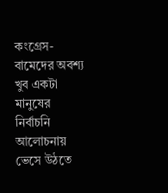কংগ্রেস-বামেদের অবশ্য খুব একটা মানুষের নির্বাচনি আলোচনায় ভেসে উঠতে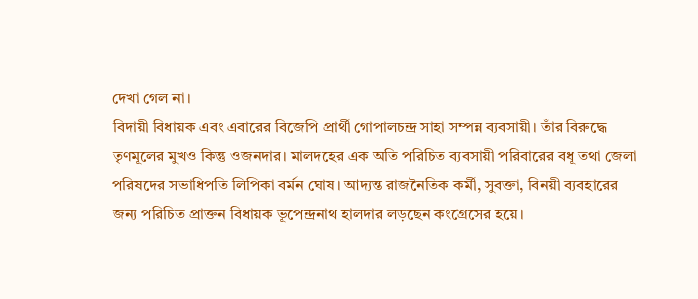দেখা গেল না।
বিদায়ী বিধায়ক এবং এবারের বিজেপি প্রার্থী গোপালচন্দ্র সাহা সম্পন্ন ব্যবসায়ী। তাঁর বিরুদ্ধে তৃণমূলের মুখও কিন্তু ওজনদার। মালদহের এক অতি পরিচিত ব্যবসায়ী পরিবারের বধূ তথা জেলা পরিষদের সভাধিপতি লিপিকা বর্মন ঘোষ। আদ্যন্ত রাজনৈতিক কর্মী, সুবক্তা, বিনয়ী ব্যবহারের জন্য পরিচিত প্রাক্তন বিধায়ক ভূপেন্দ্রনাথ হালদার লড়ছেন কংগ্রেসের হয়ে।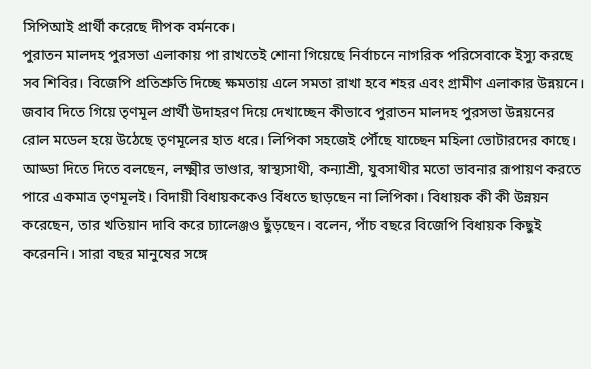সিপিআই প্রার্থী করেছে দীপক বর্মনকে।
পুরাতন মালদহ পুরসভা এলাকায় পা রাখতেই শোনা গিয়েছে নির্বাচনে নাগরিক পরিসেবাকে ইস্যু করছে সব শিবির। বিজেপি প্রতিশ্রুতি দিচ্ছে ক্ষমতায় এলে সমতা রাখা হবে শহর এবং গ্রামীণ এলাকার উন্নয়নে। জবাব দিতে গিয়ে তৃণমূল প্রার্থী উদাহরণ দিয়ে দেখাচ্ছেন কীভাবে পুরাতন মালদহ পুরসভা উন্নয়নের রোল মডেল হয়ে উঠেছে তৃণমূলের হাত ধরে। লিপিকা সহজেই পৌঁছে যাচ্ছেন মহিলা ভোটারদের কাছে। আড্ডা দিতে দিতে বলছেন, লক্ষ্মীর ভাণ্ডার, স্বাস্থ্যসাথী, কন্যাশ্রী, যুবসাথীর মতো ভাবনার রূপায়ণ করতে পারে একমাত্র তৃণমূলই। বিদায়ী বিধায়ককেও বিঁধতে ছাড়ছেন না লিপিকা। বিধায়ক কী কী উন্নয়ন করেছেন, তার খতিয়ান দাবি করে চ্যালেঞ্জও ছুঁড়ছেন। বলেন, পাঁচ বছরে বিজেপি বিধায়ক কিছুই করেননি। সারা বছর মানুষের সঙ্গে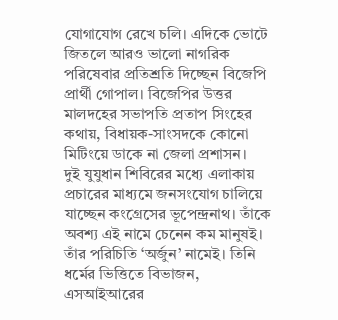যোগাযোগ রেখে চলি। এদিকে ভোটে জিতলে আরও ভালো নাগরিক পরিষেবার প্রতিশ্রতি দিচ্ছেন বিজেপি প্রার্থী গোপাল। বিজেপির উত্তর মালদহের সভাপতি প্রতাপ সিংহের কথায়, বিধায়ক-সাংসদকে কোনো মিটিংয়ে ডাকে না জেলা প্রশাসন।
দুই যুযুধান শিবিরের মধ্যে এলাকায় প্রচারের মাধ্যমে জনসংযোগ চালিয়ে যাচ্ছেন কংগ্রেসের ভূপেন্দ্রনাথ। তাঁকে অবশ্য এই নামে চেনেন কম মানুষই। তাঁর পরিচিতি ‘অর্জুন’ নামেই। তিনি ধর্মের ভিত্তিতে বিভাজন, এসআইআরের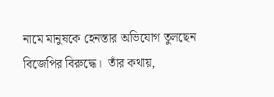নামে মানুষকে হেনস্তার অভিযোগ তুলছেন বিজেপির বিরুদ্ধে।  তাঁর কথায়,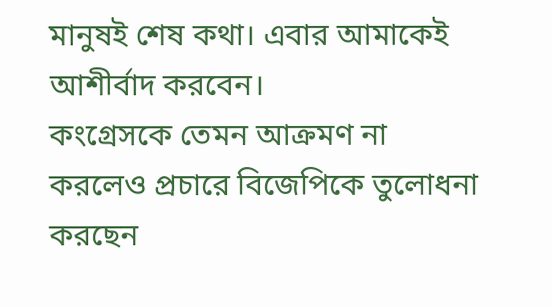মানুষই শেষ কথা। এবার আমাকেই আশীর্বাদ করবেন।
কংগ্রেসকে তেমন আক্রমণ না করলেও প্রচারে বিজেপিকে তুলোধনা করছেন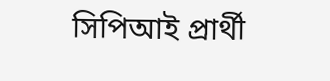সিপিআই প্রার্থী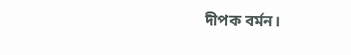দীপক বর্মন।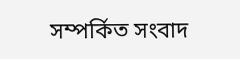সম্পর্কিত সংবাদ